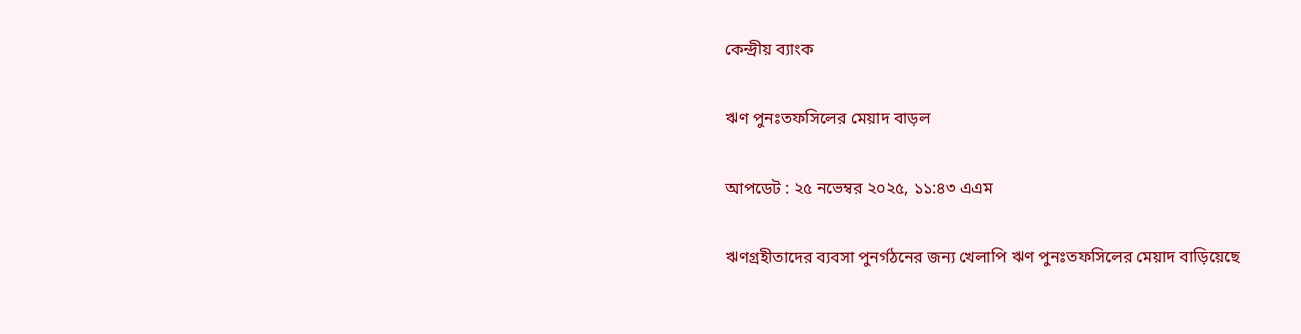কেন্দ্রীয় ব্যাংক

ঋণ পুনঃতফসিলের মেয়াদ বাড়ল

আপডেট : ২৫ নভেম্বর ২০২৫, ১১:৪৩ এএম

ঋণগ্রহীতাদের ব্যবসা পুনর্গঠনের জন্য খেলাপি ঋণ পুনঃতফসিলের মেয়াদ বাড়িয়েছে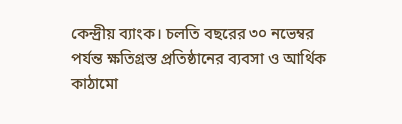কেন্দ্রীয় ব্যাংক। চলতি বছরের ৩০ নভেম্বর পর্যন্ত ক্ষতিগ্রস্ত প্রতিষ্ঠানের ব্যবসা ও আর্থিক কাঠামো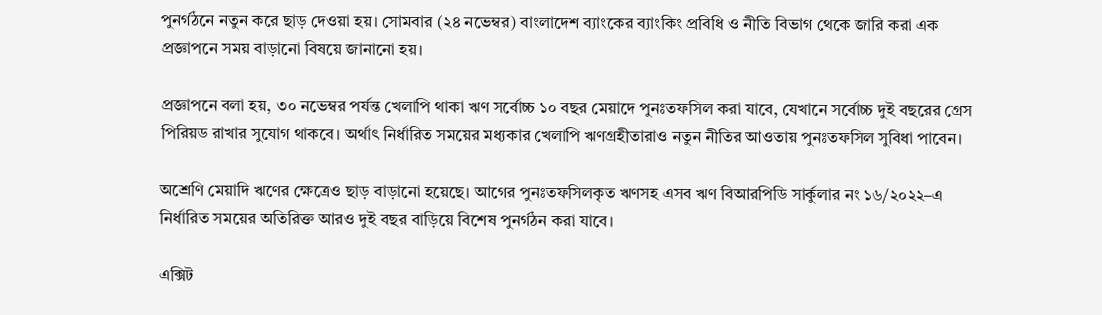পুনর্গঠনে নতুন করে ছাড় দেওয়া হয়। সোমবার (২৪ নভেম্বর) বাংলাদেশ ব্যাংকের ব্যাংকিং প্রবিধি ও নীতি বিভাগ থেকে জারি করা এক প্রজ্ঞাপনে সময় বাড়ানো বিষয়ে জানানো হয়।

প্রজ্ঞাপনে বলা হয়, ৩০ নভেম্বর পর্যন্ত খেলাপি থাকা ঋণ সর্বোচ্চ ১০ বছর মেয়াদে পুনঃতফসিল করা যাবে, যেখানে সর্বোচ্চ দুই বছরের গ্রেস পিরিয়ড রাখার সুযোগ থাকবে। অর্থাৎ নির্ধারিত সময়ের মধ্যকার খেলাপি ঋণগ্রহীতারাও নতুন নীতির আওতায় পুনঃতফসিল সুবিধা পাবেন।

অশ্রেণি মেয়াদি ঋণের ক্ষেত্রেও ছাড় বাড়ানো হয়েছে। আগের পুনঃতফসিলকৃত ঋণসহ এসব ঋণ বিআরপিডি সার্কুলার নং ১৬/২০২২–এ নির্ধারিত সময়ের অতিরিক্ত আরও দুই বছর বাড়িয়ে বিশেষ পুনর্গঠন করা যাবে।

এক্সিট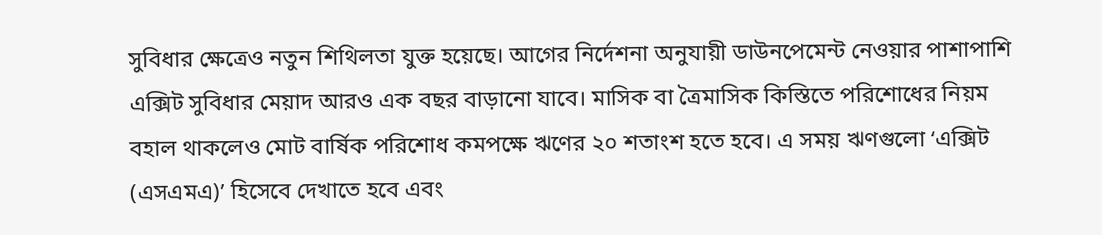সুবিধার ক্ষেত্রেও নতুন শিথিলতা যুক্ত হয়েছে। আগের নির্দেশনা অনুযায়ী ডাউনপেমেন্ট নেওয়ার পাশাপাশি এক্সিট সুবিধার মেয়াদ আরও এক বছর বাড়ানো যাবে। মাসিক বা ত্রৈমাসিক কিস্তিতে পরিশোধের নিয়ম বহাল থাকলেও মোট বার্ষিক পরিশোধ কমপক্ষে ঋণের ২০ শতাংশ হতে হবে। এ সময় ঋণগুলো ‘এক্সিট (এসএমএ)’ হিসেবে দেখাতে হবে এবং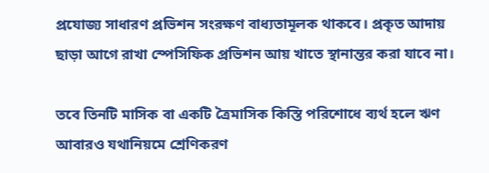প্রযোজ্য সাধারণ প্রভিশন সংরক্ষণ বাধ্যতামূলক থাকবে। প্রকৃত আদায় ছাড়া আগে রাখা স্পেসিফিক প্রভিশন আয় খাতে স্থানান্তর করা যাবে না।

তবে তিনটি মাসিক বা একটি ত্রৈমাসিক কিস্তি পরিশোধে ব্যর্থ হলে ঋণ আবারও যথানিয়মে শ্রেণিকরণ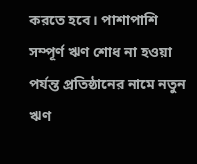করতে হবে। পাশাপাশি সম্পূর্ণ ঋণ শোধ না হওয়া পর্যন্ত প্রতিষ্ঠানের নামে নতুন ঋণ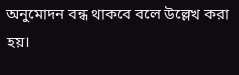অনুমোদন বন্ধ থাকবে বলে উল্লেখ করা হয়।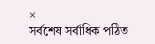×
সর্বশেষ সর্বাধিক পঠিত